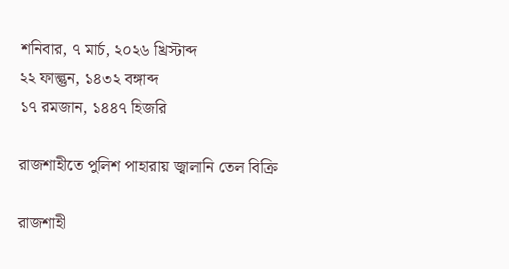শনিবার, ৭ মার্চ, ২০২৬ খ্রিস্টাব্দ
২২ ফাল্গুন, ১৪৩২ বঙ্গাব্দ
১৭ রমজান, ১৪৪৭ হিজরি

রাজশাহীতে পুলিশ পাহারায় জ্বালানি তেল বিক্রি

রাজশাহী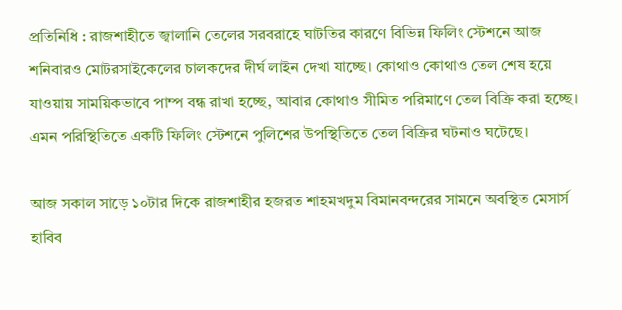প্রতিনিধি : রাজশাহীতে জ্বালানি তেলের সরবরাহে ঘাটতির কারণে বিভিন্ন ফিলিং স্টেশনে আজ শনিবারও মোটরসাইকেলের চালকদের দীর্ঘ লাইন দেখা যাচ্ছে। কোথাও কোথাও তেল শেষ হয়ে যাওয়ায় সাময়িকভাবে পাম্প বন্ধ রাখা হচ্ছে, আবার কোথাও সীমিত পরিমাণে তেল বিক্রি করা হচ্ছে। এমন পরিস্থিতিতে একটি ফিলিং স্টেশনে পুলিশের উপস্থিতিতে তেল বিক্রির ঘটনাও ঘটেছে।

আজ সকাল সাড়ে ১০টার দিকে রাজশাহীর হজরত শাহমখদুম বিমানবন্দরের সামনে অবস্থিত মেসার্স হাবিব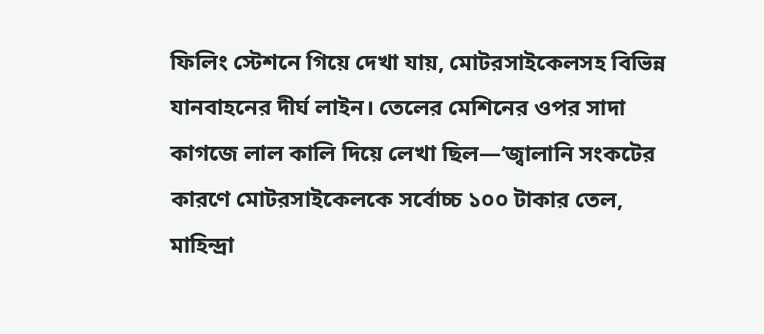ফিলিং স্টেশনে গিয়ে দেখা যায়, মোটরসাইকেলসহ বিভিন্ন যানবাহনের দীর্ঘ লাইন। তেলের মেশিনের ওপর সাদা কাগজে লাল কালি দিয়ে লেখা ছিল—‘জ্বালানি সংকটের কারণে মোটরসাইকেলকে সর্বোচ্চ ১০০ টাকার তেল, মাহিন্দ্রা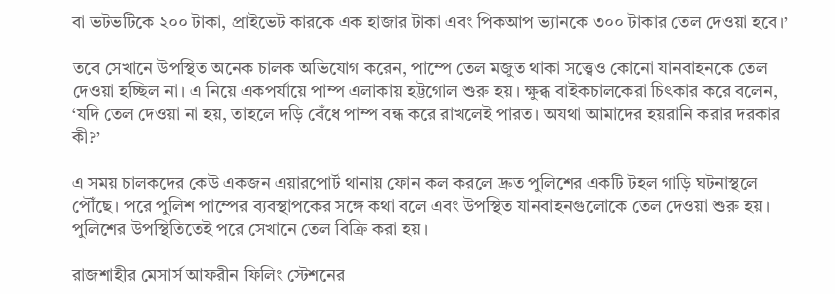বা ভটভটিকে ২০০ টাকা, প্রাইভেট কারকে এক হাজার টাকা এবং পিকআপ ভ্যানকে ৩০০ টাকার তেল দেওয়া হবে।’

তবে সেখানে উপস্থিত অনেক চালক অভিযোগ করেন, পাম্পে তেল মজুত থাকা সত্ত্বেও কোনো যানবাহনকে তেল দেওয়া হচ্ছিল না। এ নিয়ে একপর্যায়ে পাম্প এলাকায় হট্টগোল শুরু হয়। ক্ষুব্ধ বাইকচালকেরা চিৎকার করে বলেন, ‘যদি তেল দেওয়া না হয়, তাহলে দড়ি বেঁধে পাম্প বন্ধ করে রাখলেই পারত। অযথা আমাদের হয়রানি করার দরকার কী?’

এ সময় চালকদের কেউ একজন এয়ারপোর্ট থানায় ফোন কল করলে দ্রুত পুলিশের একটি টহল গাড়ি ঘটনাস্থলে পৌঁছে। পরে পুলিশ পাম্পের ব্যবস্থাপকের সঙ্গে কথা বলে এবং উপস্থিত যানবাহনগুলোকে তেল দেওয়া শুরু হয়। পুলিশের উপস্থিতিতেই পরে সেখানে তেল বিক্রি করা হয়।

রাজশাহীর মেসার্স আফরীন ফিলিং স্টেশনের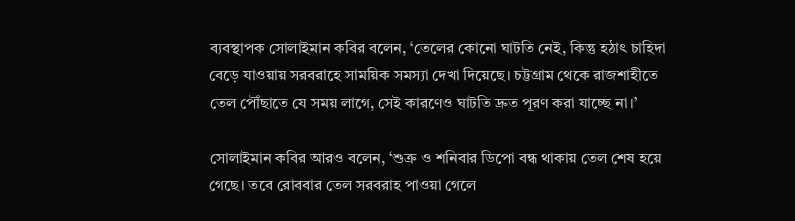ব্যবস্থাপক সোলাইমান কবির বলেন, ‘তেলের কোনো ঘাটতি নেই, কিন্তু হঠাৎ চাহিদা বেড়ে যাওয়ায় সরবরাহে সাময়িক সমস্যা দেখা দিয়েছে। চট্টগ্রাম থেকে রাজশাহীতে তেল পৌঁছাতে যে সময় লাগে, সেই কারণেও ঘাটতি দ্রুত পূরণ করা যাচ্ছে না।’

সোলাইমান কবির আরও বলেন, ‘শুক্র ও শনিবার ডিপো বন্ধ থাকায় তেল শেষ হয়ে গেছে। তবে রোববার তেল সরবরাহ পাওয়া গেলে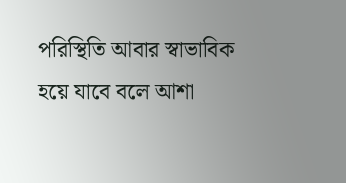পরিস্থিতি আবার স্বাভাবিক হয়ে যাবে বলে আশা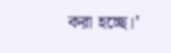করা হচ্ছে।’